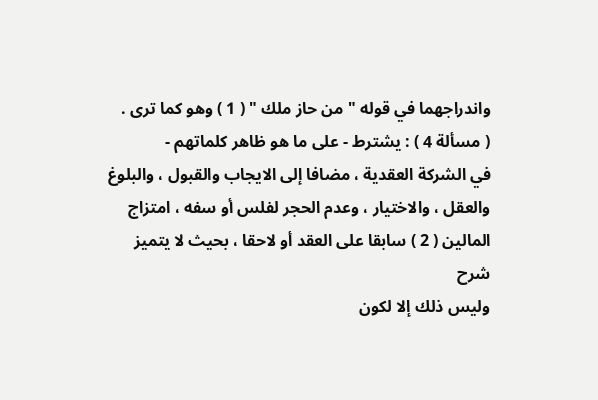واندراجهما في قوله " من حاز ملك " ( 1 ) وهو كما ترى .
( مسألة 4 ) : يشترط - على ما هو ظاهر كلماتهم -
في الشركة العقدية ، مضافا إلى الايجاب والقبول ، والبلوغ
والعقل ، والاختيار ، وعدم الحجر لفلس أو سفه ، امتزاج
المالين ( 2 ) سابقا على العقد أو لاحقا ، بحيث لا يتميز
شرح
وليس ذلك إلا لكون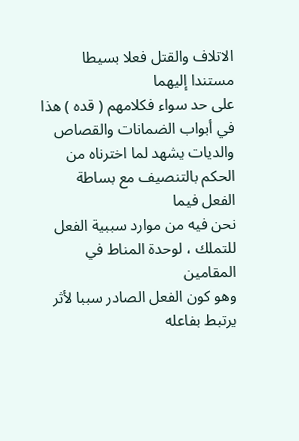الاتلاف والقتل فعلا بسيطا مستندا إليهما
على حد سواء فكلامهم ( قده ) هذا في أبواب الضمانات والقصاص
والديات يشهد لما اخترناه من الحكم بالتنصيف مع بساطة الفعل فيما
نحن فيه من موارد سببية الفعل للتملك ، لوحدة المناط في المقامين
وهو كون الفعل الصادر سببا لأثر يرتبط بفاعله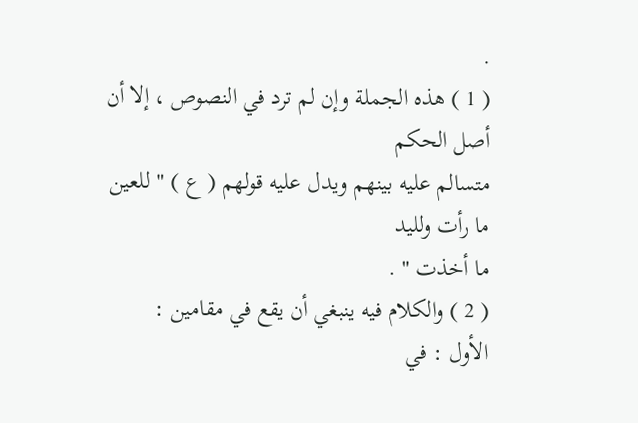.
( 1 ) هذه الجملة وإن لم ترد في النصوص ، إلا أن أصل الحكم
متسالم عليه بينهم ويدل عليه قولهم ( ع ) " للعين ما رأت ولليد
ما أخذت " .
( 2 ) والكلام فيه ينبغي أن يقع في مقامين :
الأول : في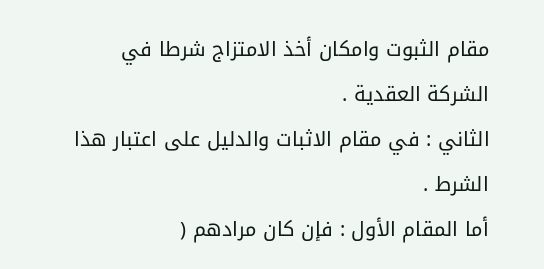مقام الثبوت وامكان أخذ الامتزاج شرطا في
الشركة العقدية .
الثاني : في مقام الاثبات والدليل على اعتبار هذا الشرط .
أما المقام الأول : فإن كان مرادهم (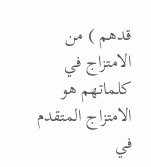قدهم ) من الامتزاج في
كلماتهم هو الامتزاج المتقدم في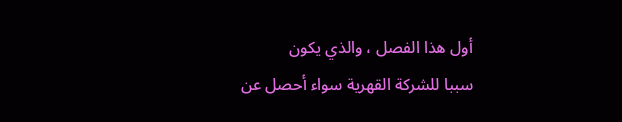أول هذا الفصل ، والذي يكون
سببا للشركة القهرية سواء أحصل عن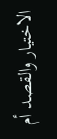الاختيار والقصد أم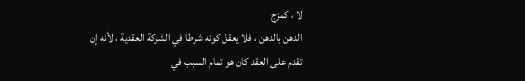لا ، كمزج
الدهن بالدهن ، فلا يعقل كونه شرطا في الشركة العقدية ، لأنه إن
تقدم على العقد كان هو تمام السبب في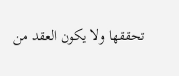تحققها ولا يكون العقد من